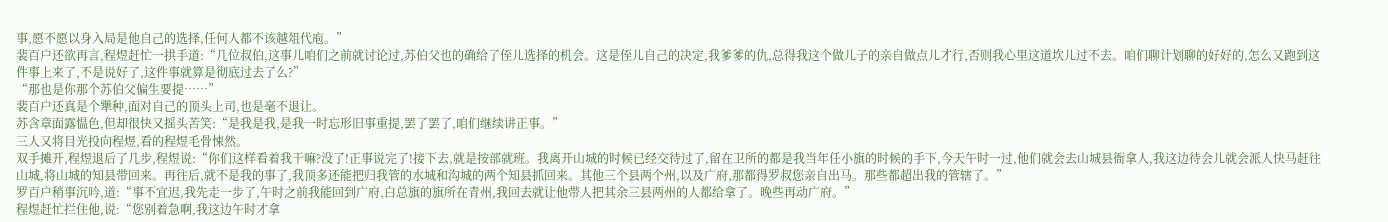事,愿不愿以身入局是他自己的选择,任何人都不该越俎代庖。”
裴百户还欲再言,程煜赶忙一拱手道:“几位叔伯,这事儿咱们之前就讨论过,苏伯父也的确给了侄儿选择的机会。这是侄儿自己的决定,我爹爹的仇,总得我这个做儿子的亲自做点儿才行,否则我心里这道坎儿过不去。咱们聊计划聊的好好的,怎么又跑到这件事上来了,不是说好了,这件事就算是彻底过去了么?”
“那也是你那个苏伯父偏生要提……”
裴百户还真是个犟种,面对自己的顶头上司,也是毫不退让。
苏含章面露愠色,但却很快又摇头苦笑:“是我是我,是我一时忘形旧事重提,罢了罢了,咱们继续讲正事。”
三人又将目光投向程煜,看的程煜毛骨悚然。
双手摊开,程煜退后了几步,程煜说:“你们这样看着我干嘛?没了!正事说完了!接下去,就是按部就班。我离开山城的时候已经交待过了,留在卫所的都是我当年任小旗的时候的手下,今天午时一过,他们就会去山城县衙拿人,我这边待会儿就会派人快马赶往山城,将山城的知县带回来。再往后,就不是我的事了,我顶多还能把归我管的水城和沟城的两个知县抓回来。其他三个县两个州,以及广府,那都得罗叔您亲自出马。那些都超出我的管辖了。”
罗百户稍事沉吟,道:“事不宜迟,我先走一步了,午时之前我能回到广府,白总旗的旗所在青州,我回去就让他带人把其余三县两州的人都给拿了。晚些再动广府。”
程煜赶忙拦住他,说:“您别着急啊,我这边午时才拿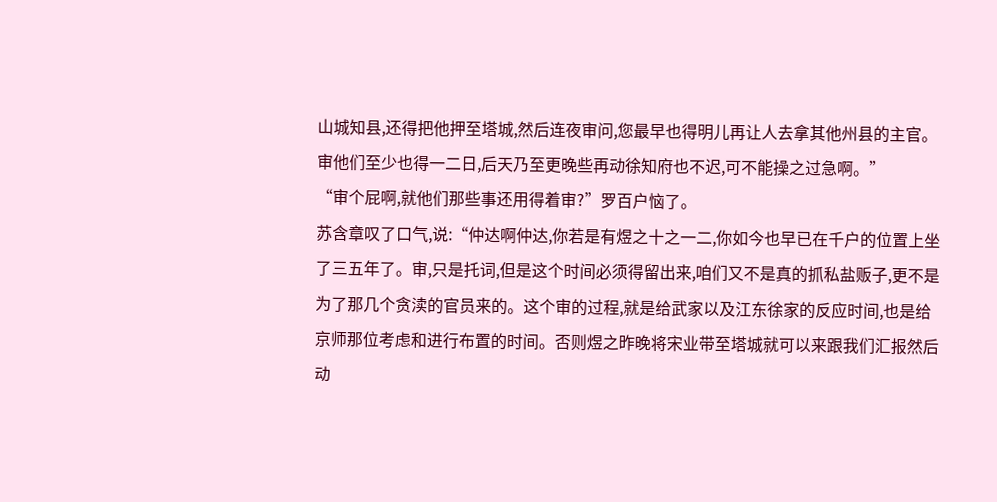山城知县,还得把他押至塔城,然后连夜审问,您最早也得明儿再让人去拿其他州县的主官。审他们至少也得一二日,后天乃至更晚些再动徐知府也不迟,可不能操之过急啊。”
“审个屁啊,就他们那些事还用得着审?”罗百户恼了。
苏含章叹了口气,说:“仲达啊仲达,你若是有煜之十之一二,你如今也早已在千户的位置上坐了三五年了。审,只是托词,但是这个时间必须得留出来,咱们又不是真的抓私盐贩子,更不是为了那几个贪渎的官员来的。这个审的过程,就是给武家以及江东徐家的反应时间,也是给京师那位考虑和进行布置的时间。否则煜之昨晚将宋业带至塔城就可以来跟我们汇报然后动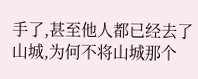手了,甚至他人都已经去了山城,为何不将山城那个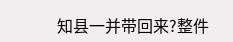知县一并带回来?整件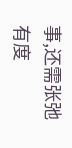事,还需张弛有度